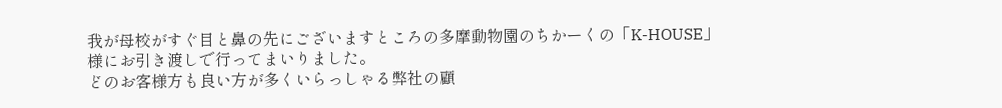我が母校がすぐ目と鼻の先にございますところの多摩動物園のちかーくの「K-HOUSE」様にお引き渡しで行ってまいりました。
どのお客様方も良い方が多くいらっしゃる弊社の顧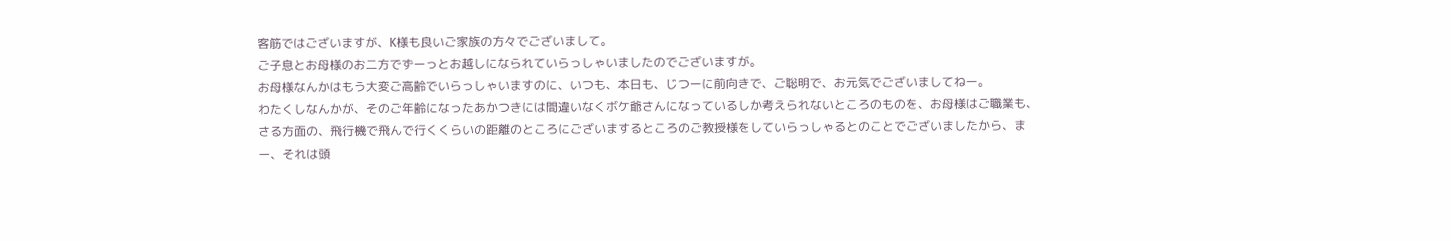客筋ではございますが、K様も良いご家族の方々でございまして。
ご子息とお母様のお二方でずーっとお越しになられていらっしゃいましたのでございますが。
お母様なんかはもう大変ご高齢でいらっしゃいますのに、いつも、本日も、じつーに前向きで、ご聡明で、お元気でございましてねー。
わたくしなんかが、そのご年齢になったあかつきには間違いなくボケ爺さんになっているしか考えられないところのものを、お母様はご職業も、さる方面の、飛行機で飛んで行くくらいの距離のところにございまするところのご教授様をしていらっしゃるとのことでございましたから、まー、それは頭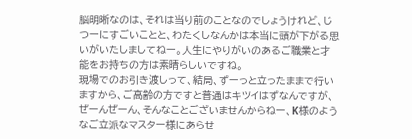脳明晰なのは、それは当り前のことなのでしょうけれど、じつーにすごいことと、わたくしなんかは本当に頭が下がる思いがいたしましてねー。人生にやりがいのあるご職業と才能をお持ちの方は素晴らしいですね。
現場でのお引き渡しって、結局、ずーっと立ったままで行いますから、ご高齢の方ですと普通はキツイはずなんですが、ぜーんぜーん、そんなことございませんからねー、K様のようなご立派なマスター様にあらせ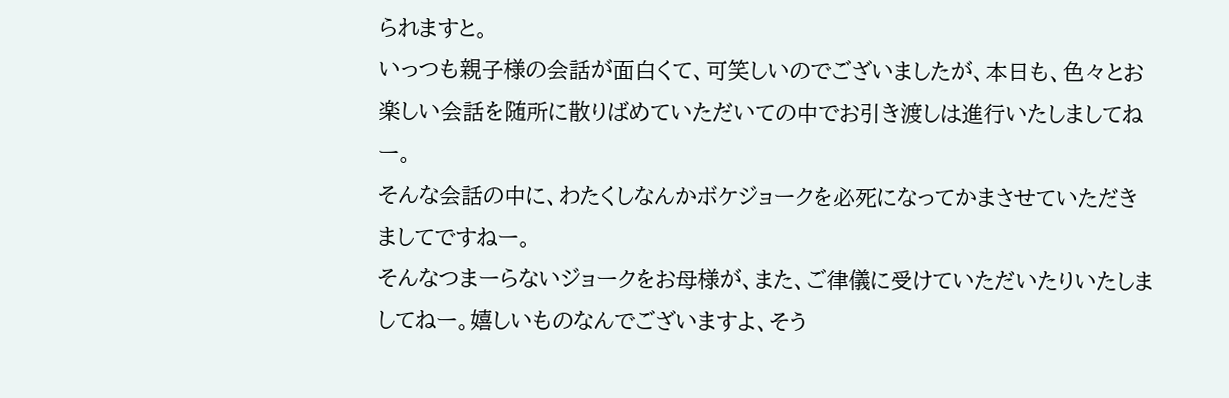られますと。
いっつも親子様の会話が面白くて、可笑しいのでございましたが、本日も、色々とお楽しい会話を随所に散りばめていただいての中でお引き渡しは進行いたしましてねー。
そんな会話の中に、わたくしなんかボケジョークを必死になってかまさせていただきましてですねー。
そんなつまーらないジョークをお母様が、また、ご律儀に受けていただいたりいたしましてねー。嬉しいものなんでございますよ、そう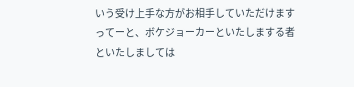いう受け上手な方がお相手していただけますってーと、ボケジョーカーといたしまする者といたしましては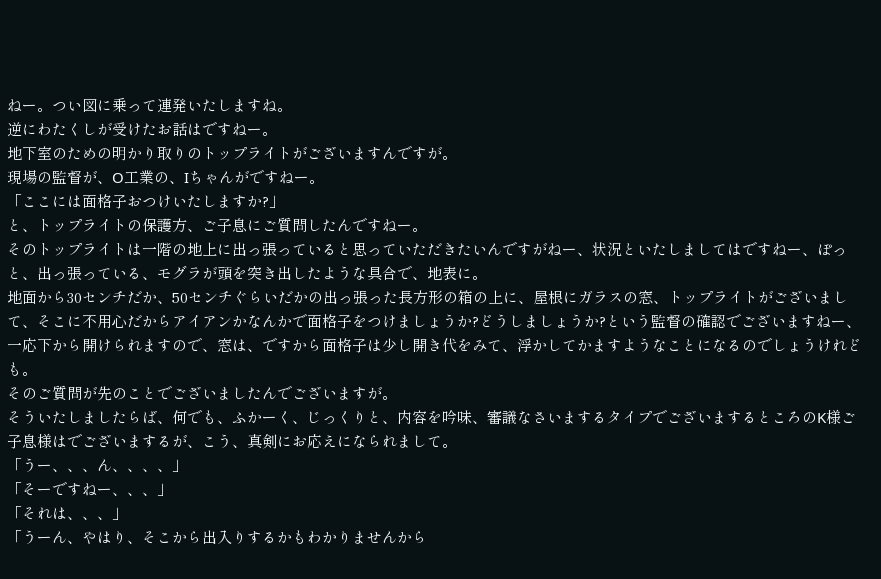ねー。つい図に乗って連発いたしますね。
逆にわたくしが受けたお話はですねー。
地下室のための明かり取りのトップライトがございますんですが。
現場の監督が、O工業の、Iちゃんがですねー。
「ここには面格子おつけいたしますか?」
と、トップライトの保護方、ご子息にご質問したんですねー。
そのトップライトは一階の地上に出っ張っていると思っていただきたいんですがねー、状況といたしましてはですねー、ぽっと、出っ張っている、モグラが頭を突き出したような具合で、地表に。
地面から30センチだか、50センチぐらいだかの出っ張った長方形の箱の上に、屋根にガラスの窓、トップライトがございまして、そこに不用心だからアイアンかなんかで面格子をつけましょうか?どうしましょうか?という監督の確認でございますねー、一応下から開けられますので、窓は、ですから面格子は少し開き代をみて、浮かしてかますようなことになるのでしょうけれども。
そのご質問が先のことでございましたんでございますが。
そういたしましたらば、何でも、ふかーく、じっくりと、内容を吟味、審議なさいまするタイプでございまするところのK様ご子息様はでございまするが、こう、真剣にお応えになられまして。
「うー、、、ん、、、、」
「そーですねー、、、」
「それは、、、」
「うーん、やはり、そこから出入りするかもわかりませんから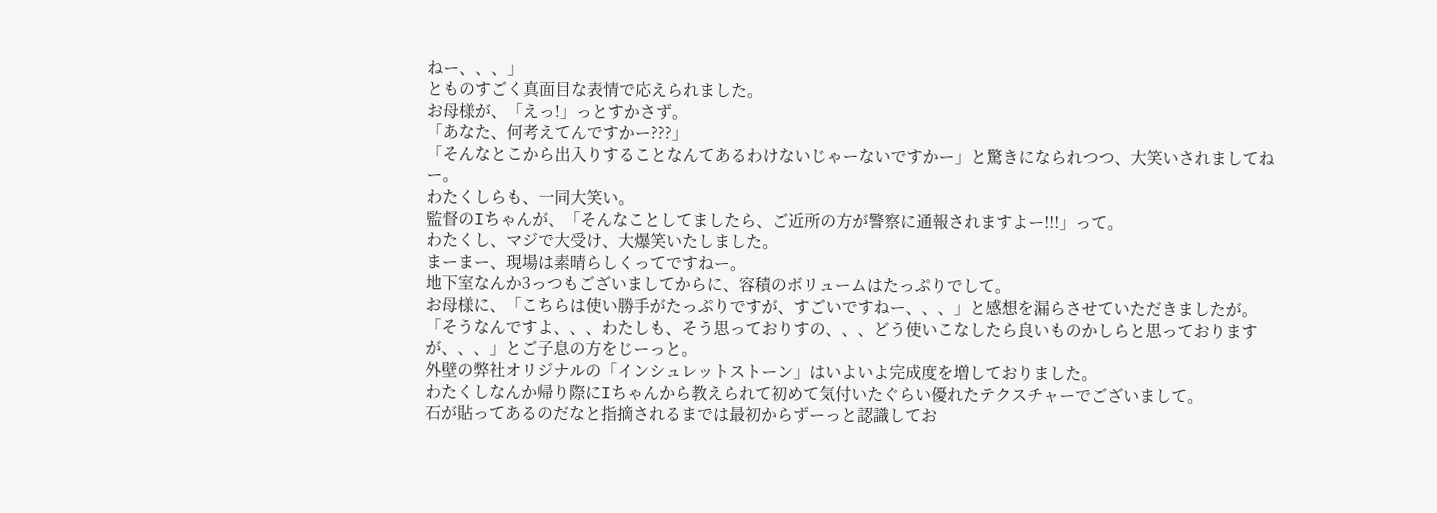ねー、、、」
とものすごく真面目な表情で応えられました。
お母様が、「えっ!」っとすかさず。
「あなた、何考えてんですかー???」
「そんなとこから出入りすることなんてあるわけないじゃーないですかー」と驚きになられつつ、大笑いされましてねー。
わたくしらも、一同大笑い。
監督のIちゃんが、「そんなことしてましたら、ご近所の方が警察に通報されますよー!!!」って。
わたくし、マジで大受け、大爆笑いたしました。
まーまー、現場は素晴らしくってですねー。
地下室なんか3っつもございましてからに、容積のボリュームはたっぷりでして。
お母様に、「こちらは使い勝手がたっぷりですが、すごいですねー、、、」と感想を漏らさせていただきましたが。
「そうなんですよ、、、わたしも、そう思っておりすの、、、どう使いこなしたら良いものかしらと思っておりますが、、、」とご子息の方をじーっと。
外壁の弊社オリジナルの「インシュレットストーン」はいよいよ完成度を増しておりました。
わたくしなんか帰り際にIちゃんから教えられて初めて気付いたぐらい優れたテクスチャーでございまして。
石が貼ってあるのだなと指摘されるまでは最初からずーっと認識してお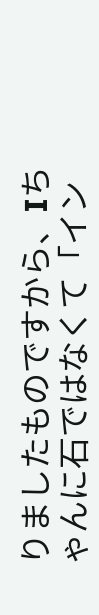りましたものですから、Iちゃんに石ではなくて「イン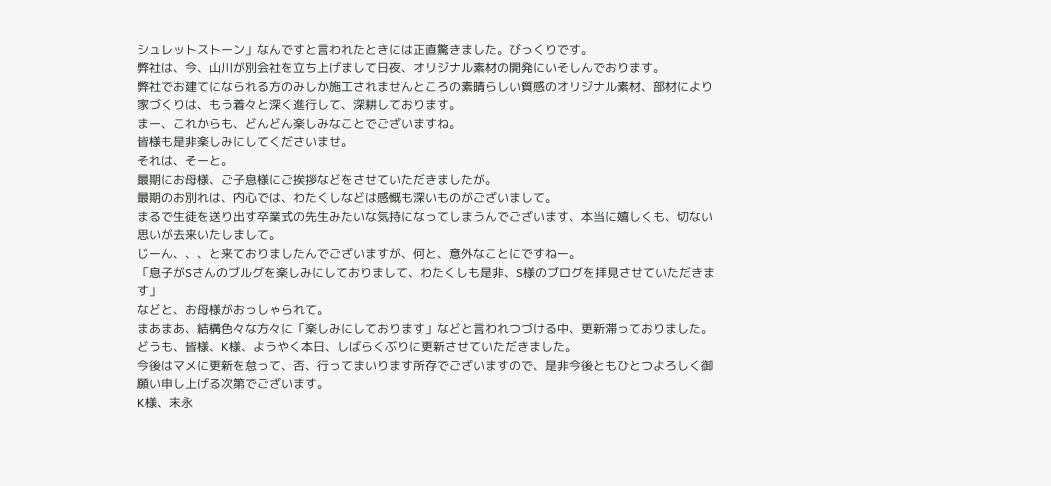シュレットストーン」なんですと言われたときには正直驚きました。びっくりです。
弊社は、今、山川が別会社を立ち上げまして日夜、オリジナル素材の開発にいそしんでおります。
弊社でお建てになられる方のみしか施工されませんところの素晴らしい質感のオリジナル素材、部材により家づくりは、もう着々と深く進行して、深耕しております。
まー、これからも、どんどん楽しみなことでございますね。
皆様も是非楽しみにしてくださいませ。
それは、そーと。
最期にお母様、ご子息様にご挨拶などをさせていただきましたが。
最期のお別れは、内心では、わたくしなどは感慨も深いものがございまして。
まるで生徒を送り出す卒業式の先生みたいな気持になってしまうんでございます、本当に嬉しくも、切ない思いが去来いたしまして。
じーん、、、と来ておりましたんでございますが、何と、意外なことにですねー。
「息子がSさんのブルグを楽しみにしておりまして、わたくしも是非、S様のブログを拝見させていただきます」
などと、お母様がおっしゃられて。
まあまあ、結構色々な方々に「楽しみにしております」などと言われつづける中、更新滞っておりました。
どうも、皆様、K様、ようやく本日、しばらくぶりに更新させていただきました。
今後はマメに更新を怠って、否、行ってまいります所存でございますので、是非今後ともひとつよろしく御願い申し上げる次第でございます。
K様、末永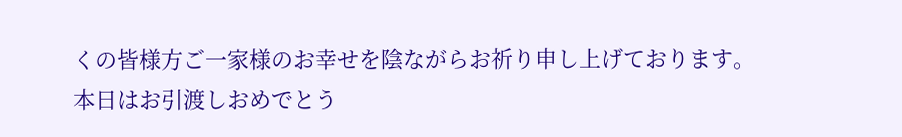くの皆様方ご一家様のお幸せを陰ながらお祈り申し上げております。
本日はお引渡しおめでとう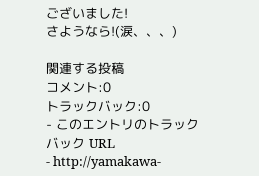ございました!
さようなら!(涙、、、)

関連する投稿
コメント:0
トラックバック:0
- このエントリのトラックバック URL
- http://yamakawa-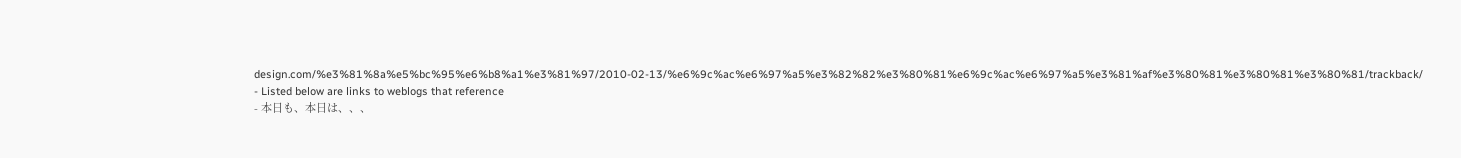design.com/%e3%81%8a%e5%bc%95%e6%b8%a1%e3%81%97/2010-02-13/%e6%9c%ac%e6%97%a5%e3%82%82%e3%80%81%e6%9c%ac%e6%97%a5%e3%81%af%e3%80%81%e3%80%81%e3%80%81/trackback/
- Listed below are links to weblogs that reference
- 本日も、本日は、、、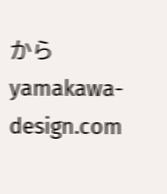から yamakawa-design.com